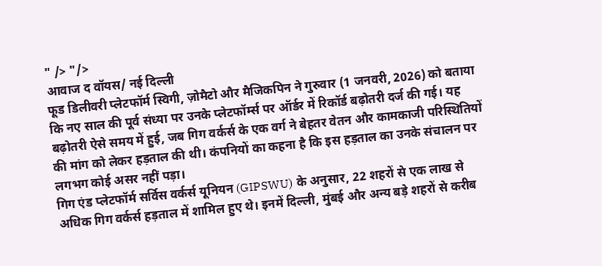" /> "/>
आवाज द वॉयस/ नई दिल्ली
फूड डिलीवरी प्लेटफॉर्म स्विगी, ज़ोमैटो और मैजिकपिन ने गुरुवार (1 जनवरी, 2026) को बताया कि नए साल की पूर्व संध्या पर उनके प्लेटफॉर्म्स पर ऑर्डर में रिकॉर्ड बढ़ोतरी दर्ज की गई। यह बढ़ोतरी ऐसे समय में हुई, जब गिग वर्कर्स के एक वर्ग ने बेहतर वेतन और कामकाजी परिस्थितियों की मांग को लेकर हड़ताल की थी। कंपनियों का कहना है कि इस हड़ताल का उनके संचालन पर लगभग कोई असर नहीं पड़ा।
गिग एंड प्लेटफॉर्म सर्विस वर्कर्स यूनियन (GIPSWU) के अनुसार, 22 शहरों से एक लाख से अधिक गिग वर्कर्स हड़ताल में शामिल हुए थे। इनमें दिल्ली, मुंबई और अन्य बड़े शहरों से करीब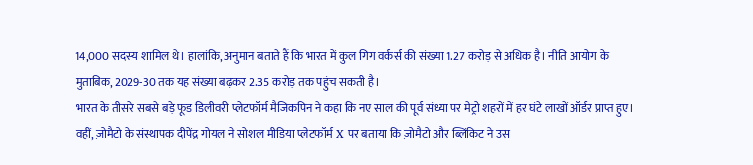14,000 सदस्य शामिल थे। हालांकि, अनुमान बताते हैं कि भारत में कुल गिग वर्कर्स की संख्या 1.27 करोड़ से अधिक है। नीति आयोग के मुताबिक, 2029-30 तक यह संख्या बढ़कर 2.35 करोड़ तक पहुंच सकती है।
भारत के तीसरे सबसे बड़े फूड डिलीवरी प्लेटफॉर्म मैजिकपिन ने कहा कि नए साल की पूर्व संध्या पर मेट्रो शहरों में हर घंटे लाखों ऑर्डर प्राप्त हुए। वहीं, ज़ोमैटो के संस्थापक दीपेंद्र गोयल ने सोशल मीडिया प्लेटफॉर्म X पर बताया कि ज़ोमैटो और ब्लिंकिट ने उस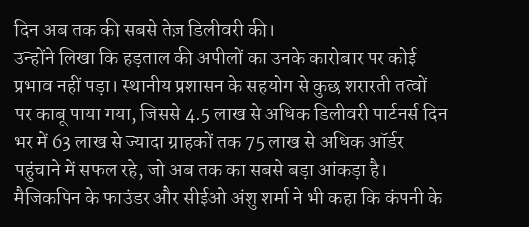दिन अब तक की सबसे तेज़ डिलीवरी की।
उन्होंने लिखा कि हड़ताल की अपीलों का उनके कारोबार पर कोई प्रभाव नहीं पड़ा। स्थानीय प्रशासन के सहयोग से कुछ शरारती तत्वों पर काबू पाया गया, जिससे 4.5 लाख से अधिक डिलीवरी पार्टनर्स दिन भर में 63 लाख से ज्यादा ग्राहकों तक 75 लाख से अधिक ऑर्डर पहुंचाने में सफल रहे, जो अब तक का सबसे बड़ा आंकड़ा है।
मैजिकपिन के फाउंडर और सीईओ अंशु शर्मा ने भी कहा कि कंपनी के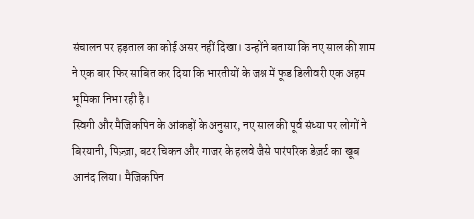संचालन पर हड़ताल का कोई असर नहीं दिखा। उन्होंने बताया कि नए साल की शाम ने एक बार फिर साबित कर दिया कि भारतीयों के जश्न में फूड डिलीवरी एक अहम भूमिका निभा रही है।
स्विगी और मैजिकपिन के आंकड़ों के अनुसार, नए साल की पूर्व संध्या पर लोगों ने बिरयानी, पिज़्ज़ा, बटर चिकन और गाजर के हलवे जैसे पारंपरिक डेज़र्ट का खूब आनंद लिया। मैजिकपिन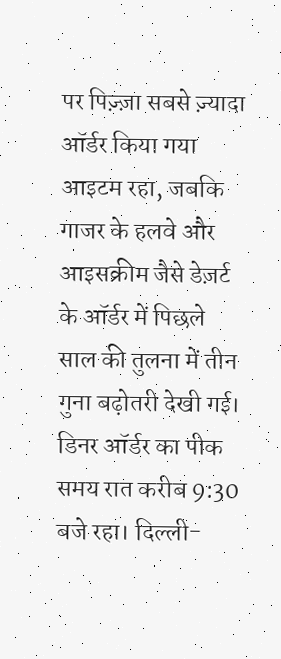पर पिज़्ज़ा सबसे ज़्यादा ऑर्डर किया गया आइटम रहा, जबकि गाजर के हलवे और आइसक्रीम जैसे डेज़र्ट के ऑर्डर में पिछले साल की तुलना में तीन गुना बढ़ोतरी देखी गई।
डिनर ऑर्डर का पीक समय रात करीब 9:30 बजे रहा। दिल्ली-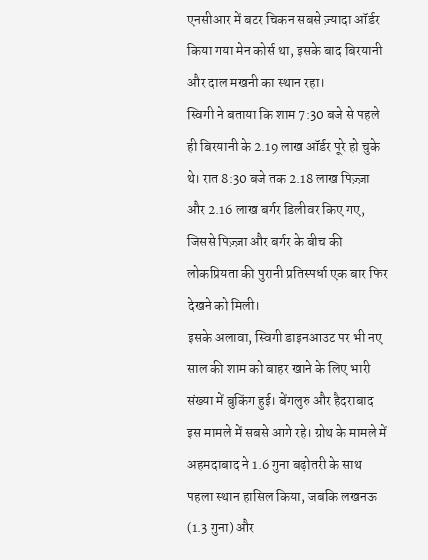एनसीआर में बटर चिकन सबसे ज़्यादा ऑर्डर किया गया मेन कोर्स था, इसके बाद बिरयानी और दाल मखनी का स्थान रहा।
स्विगी ने बताया कि शाम 7:30 बजे से पहले ही बिरयानी के 2.19 लाख ऑर्डर पूरे हो चुके थे। रात 8:30 बजे तक 2.18 लाख पिज़्ज़ा और 2.16 लाख बर्गर डिलीवर किए गए, जिससे पिज़्ज़ा और बर्गर के बीच की लोकप्रियता की पुरानी प्रतिस्पर्धा एक बार फिर देखने को मिली।
इसके अलावा, स्विगी डाइनआउट पर भी नए साल की शाम को बाहर खाने के लिए भारी संख्या में बुकिंग हुई। बेंगलुरु और हैदराबाद इस मामले में सबसे आगे रहे। ग्रोथ के मामले में अहमदाबाद ने 1.6 गुना बढ़ोतरी के साथ पहला स्थान हासिल किया, जबकि लखनऊ (1.3 गुना) और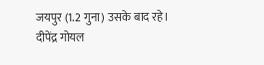जयपुर (1.2 गुना) उसके बाद रहे।
दीपेंद्र गोयल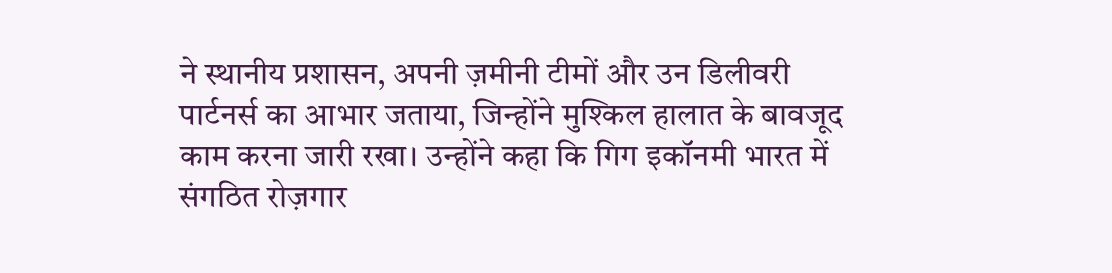ने स्थानीय प्रशासन, अपनी ज़मीनी टीमों और उन डिलीवरी पार्टनर्स का आभार जताया, जिन्होंने मुश्किल हालात के बावजूद काम करना जारी रखा। उन्होंने कहा कि गिग इकॉनमी भारत में संगठित रोज़गार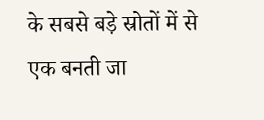के सबसे बड़े स्रोतों में से एक बनती जा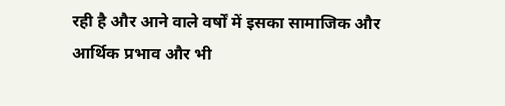रही है और आने वाले वर्षों में इसका सामाजिक और आर्थिक प्रभाव और भी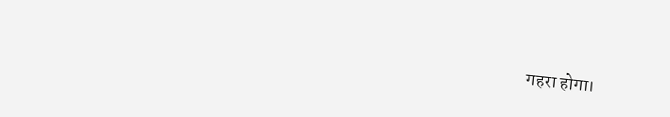गहरा होगा।